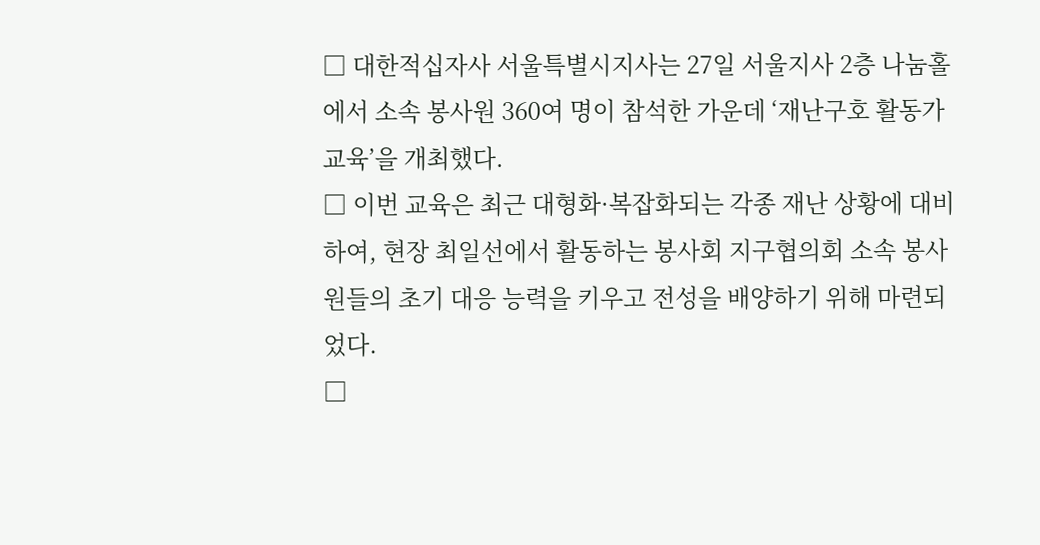□ 대한적십자사 서울특별시지사는 27일 서울지사 2층 나눔홀에서 소속 봉사원 360여 명이 참석한 가운데 ‘재난구호 활동가 교육’을 개최했다.
□ 이번 교육은 최근 대형화·복잡화되는 각종 재난 상황에 대비하여, 현장 최일선에서 활동하는 봉사회 지구협의회 소속 봉사원들의 초기 대응 능력을 키우고 전성을 배양하기 위해 마련되었다.
□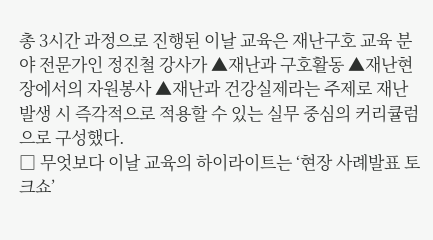총 3시간 과정으로 진행된 이날 교육은 재난구호 교육 분야 전문가인 정진철 강사가 ▲재난과 구호활동 ▲재난현장에서의 자원봉사 ▲재난과 건강실제라는 주제로 재난 발생 시 즉각적으로 적용할 수 있는 실무 중심의 커리큘럼으로 구성했다.
□ 무엇보다 이날 교육의 하이라이트는 ‘현장 사례발표 토크쇼’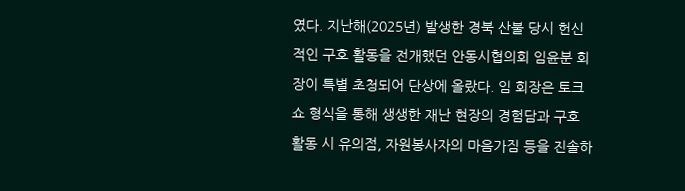였다. 지난해(2025년) 발생한 경북 산불 당시 헌신적인 구호 활동을 전개했던 안동시협의회 임윤분 회장이 특별 초청되어 단상에 올랐다. 임 회장은 토크쇼 형식을 통해 생생한 재난 현장의 경험담과 구호 활동 시 유의점, 자원봉사자의 마음가짐 등을 진솔하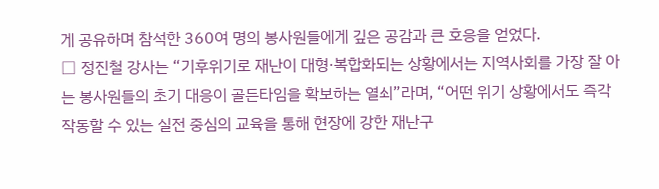게 공유하며 참석한 360여 명의 봉사원들에게 깊은 공감과 큰 호응을 얻었다.
□ 정진철 강사는 “기후위기로 재난이 대형·복합화되는 상황에서는 지역사회를 가장 잘 아는 봉사원들의 초기 대응이 골든타임을 확보하는 열쇠”라며, “어떤 위기 상황에서도 즉각 작동할 수 있는 실전 중심의 교육을 통해 현장에 강한 재난구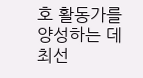호 활동가를 양성하는 데 최선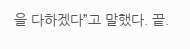을 다하겠다”고 말했다. 끝.